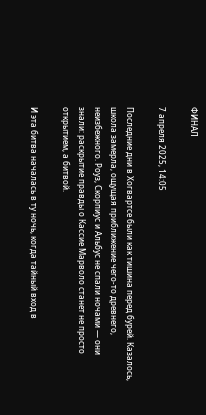ФИНАЛ

7 апреля 2025, 14:05

Последние дни в Хогвартсе были как тишина перед бурей. Казалось, школа замерла, ощущая приближение чего-то древнего, неизбежного. Роуз, Скорпиус и Альбус не спали ночами — они знали: раскрытие правды о Кассие Марволо станет не просто открытием, а битвой.

И эта битва началась в ту ночь, когда тайный вход в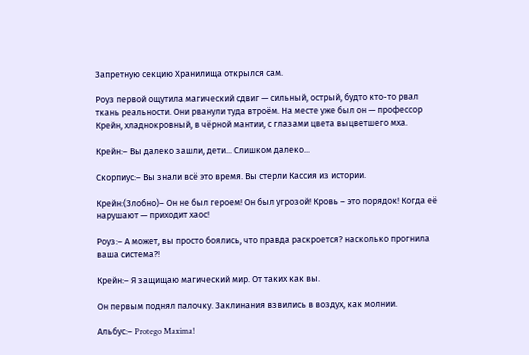Запретную секцию Хранилища открылся сам.

Роуз первой ощутила магический сдвиг — сильный, острый, будто кто-то рвал ткань реальности. Они рванули туда втроём. На месте уже был он — профессор Крейн, хладнокровный, в чёрной мантии, с глазами цвета выцветшего мха.

Крейн:– Вы далеко зашли, дети... Слишком далеко...

Скорпиус:– Вы знали всё это время. Вы стерли Кассия из истории.

Крейн:(Злобно)– Он не был героем! Он был угрозой! Кровь – это порядок! Когда её нарушают — приходит хаос!

Роуз:– А может, вы просто боялись, что правда раскроется? насколько прогнила ваша система?!

Крейн:– Я защищаю магический мир. От таких как вы.

Он первым поднял палочку. Заклинания взвились в воздух, как молнии.

Альбус:– Protego Maxima!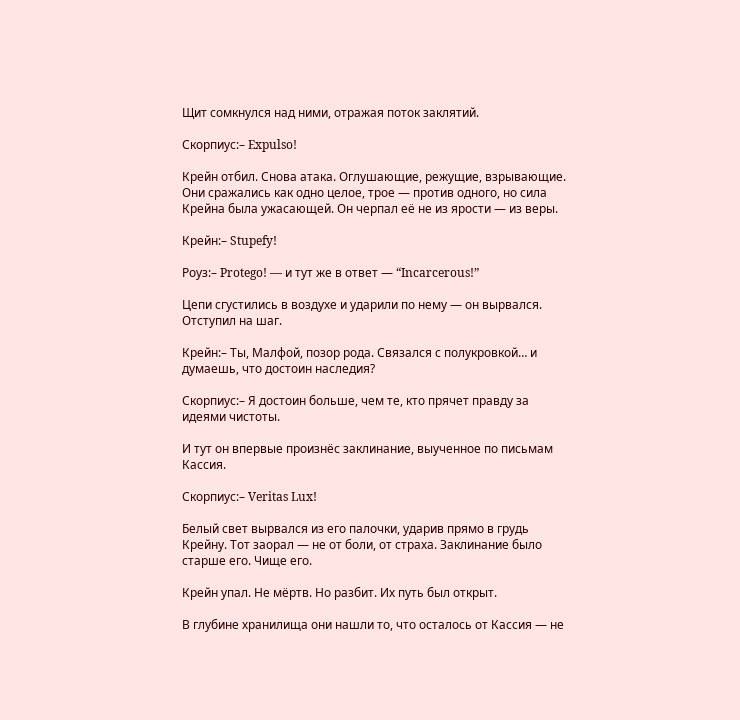Щит сомкнулся над ними, отражая поток заклятий.

Скорпиус:– Expulso!

Крейн отбил. Снова атака. Оглушающие, режущие, взрывающие. Они сражались как одно целое, трое — против одного, но сила Крейна была ужасающей. Он черпал её не из ярости — из веры.

Крейн:– Stupefy!

Роуз:– Protego! — и тут же в ответ — “Incarcerous!”

Цепи сгустились в воздухе и ударили по нему — он вырвался. Отступил на шаг.

Крейн:– Ты, Малфой, позор рода. Связался с полукровкой… и думаешь, что достоин наследия?

Скорпиус:– Я достоин больше, чем те, кто прячет правду за идеями чистоты.

И тут он впервые произнёс заклинание, выученное по письмам Кассия.

Скорпиус:– Veritas Lux!

Белый свет вырвался из его палочки, ударив прямо в грудь Крейну. Тот заорал — не от боли, от страха. Заклинание было старше его. Чище его.

Крейн упал. Не мёртв. Но разбит. Их путь был открыт.

В глубине хранилища они нашли то, что осталось от Кассия — не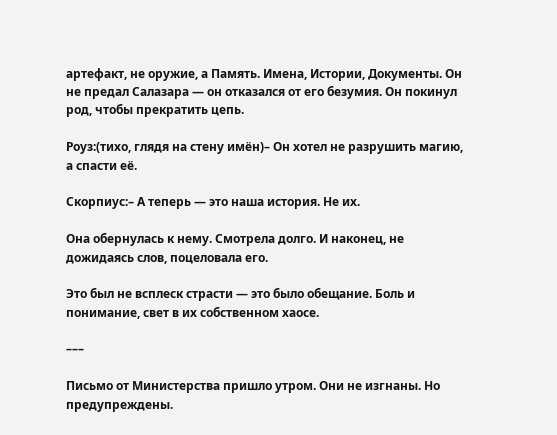артефакт, не оружие, а Память. Имена, Истории, Документы. Он не предал Салазара — он отказался от его безумия. Он покинул род, чтобы прекратить цепь.

Роуз:(тихо, глядя на стену имён)– Он хотел не разрушить магию, а спасти её.

Скорпиус:– А теперь — это наша история. Не их.

Она обернулась к нему. Смотрела долго. И наконец, не дожидаясь слов, поцеловала его.

Это был не всплеск страсти — это было обещание. Боль и понимание, свет в их собственном хаосе.

–––

Письмо от Министерства пришло утром. Они не изгнаны. Но предупреждены.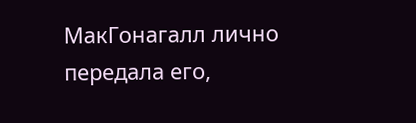МакГонагалл лично передала его,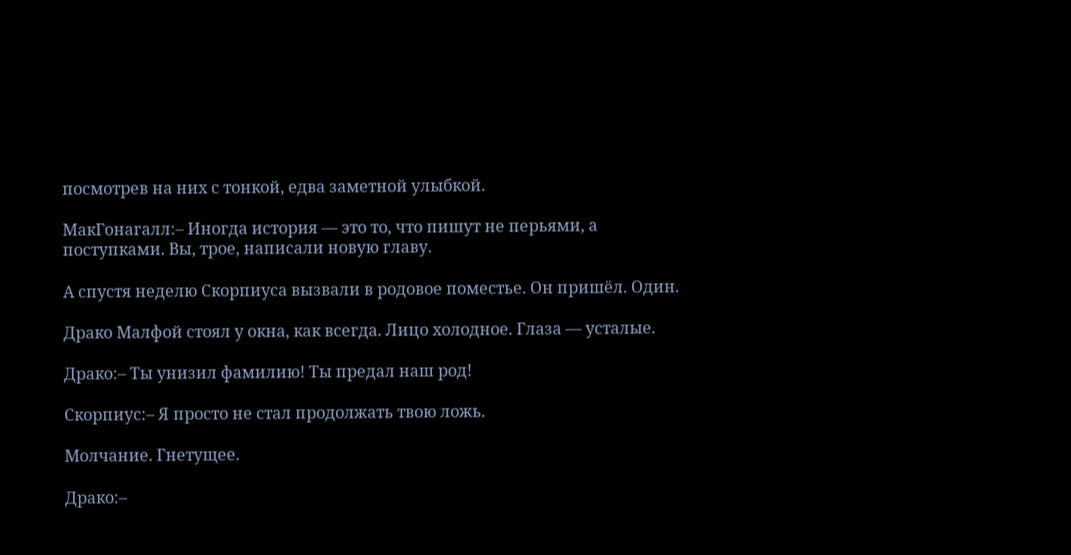посмотрев на них с тонкой, едва заметной улыбкой.

МакГонагалл:– Иногда история — это то, что пишут не перьями, а поступками. Вы, трое, написали новую главу.

А спустя неделю Скорпиуса вызвали в родовое поместье. Он пришёл. Один.

Драко Малфой стоял у окна, как всегда. Лицо холодное. Глаза — усталые.

Драко:– Ты унизил фамилию! Ты предал наш род!

Скорпиус:– Я просто не стал продолжать твою ложь.

Молчание. Гнетущее.

Драко:–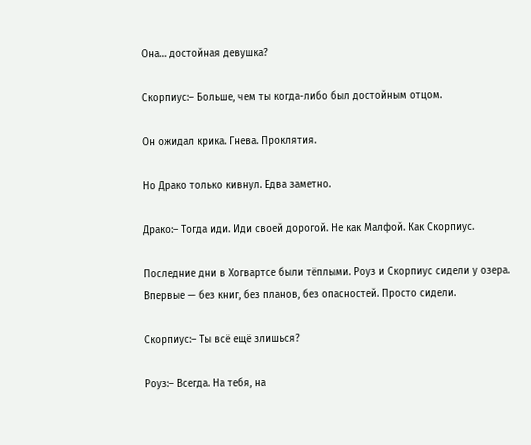Она… достойная девушка?

Скорпиус:– Больше, чем ты когда-либо был достойным отцом.

Он ожидал крика. Гнева. Проклятия.

Но Драко только кивнул. Едва заметно.

Драко:– Тогда иди. Иди своей дорогой. Не как Малфой. Как Скорпиус.

Последние дни в Хогвартсе были тёплыми. Роуз и Скорпиус сидели у озера. Впервые — без книг, без планов, без опасностей. Просто сидели.

Скорпиус:– Ты всё ещё злишься?

Роуз:– Всегда. На тебя, на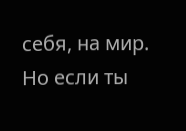себя, на мир. Но если ты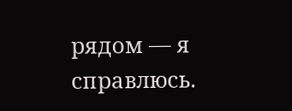рядом — я справлюсь.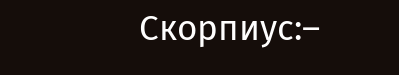Скорпиус:–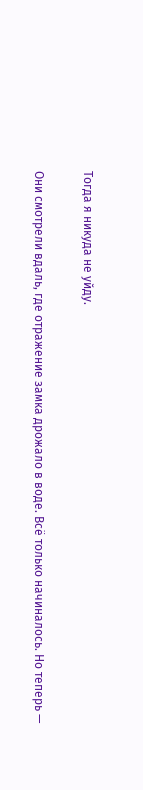Тогда я никуда не уйду.

Они смотрели вдаль, где отражение замка дрожало в воде. Всё только начиналось. Но теперь —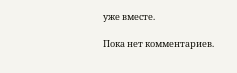уже вместе.

Пока нет комментариев.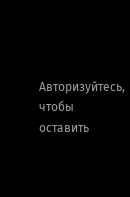Авторизуйтесь, чтобы оставить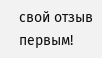свой отзыв первым!